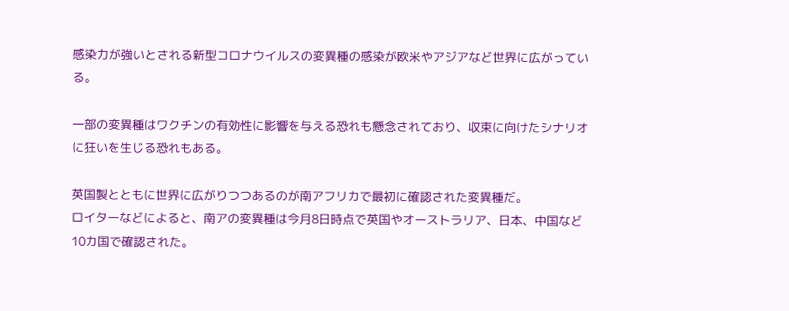感染力が強いとされる新型コロナウイルスの変異種の感染が欧米やアジアなど世界に広がっている。

一部の変異種はワクチンの有効性に影響を与える恐れも懸念されており、収束に向けたシナリオに狂いを生じる恐れもある。

英国製とともに世界に広がりつつあるのが南アフリカで最初に確認された変異種だ。
ロイターなどによると、南アの変異種は今月8日時点で英国やオーストラリア、日本、中国など10カ国で確認された。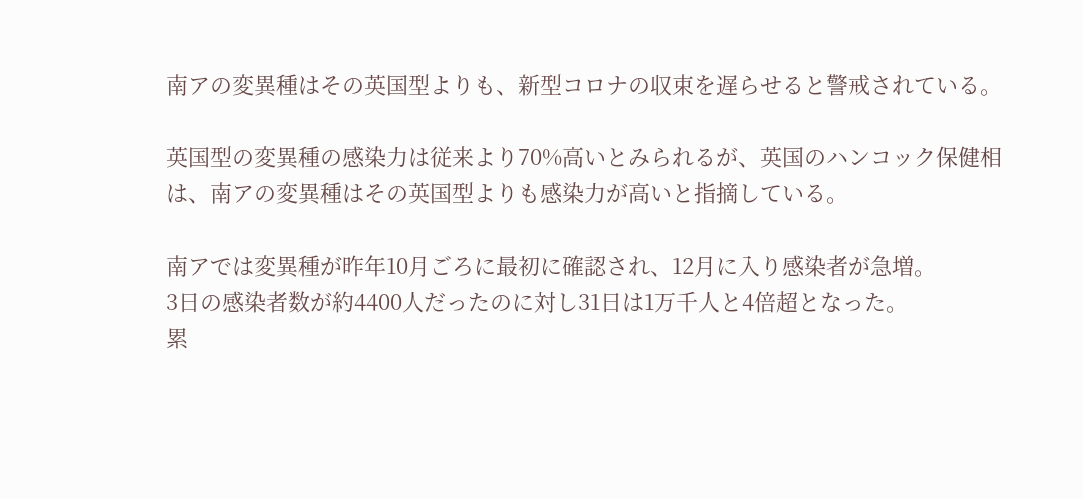南アの変異種はその英国型よりも、新型コロナの収束を遅らせると警戒されている。

英国型の変異種の感染力は従来より70%高いとみられるが、英国のハンコック保健相は、南アの変異種はその英国型よりも感染力が高いと指摘している。

南アでは変異種が昨年10月ごろに最初に確認され、12月に入り感染者が急増。
3日の感染者数が約4400人だったのに対し31日は1万千人と4倍超となった。
累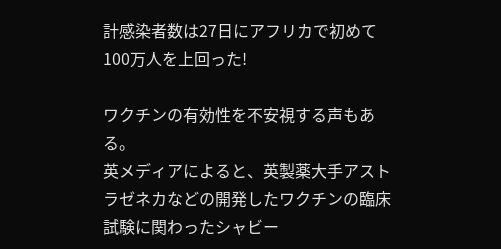計感染者数は27日にアフリカで初めて100万人を上回った!

ワクチンの有効性を不安視する声もある。
英メディアによると、英製薬大手アストラゼネカなどの開発したワクチンの臨床試験に関わったシャビー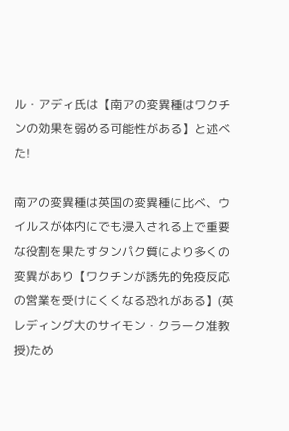ル・アディ氏は【南アの変異種はワクチンの効果を弱める可能性がある】と述べた!

南アの変異種は英国の変異種に比べ、ウイルスが体内にでも浸入される上で重要な役割を果たすタンパク質により多くの変異があり【ワクチンが誘先的免疫反応の営業を受けにくくなる恐れがある】(英レディング大のサイモン・クラーク准教授)ため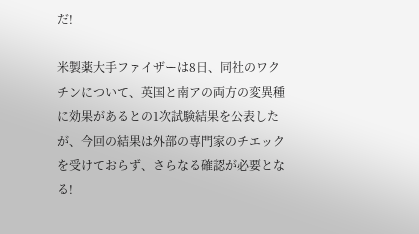だ!

米製薬大手ファイザーは8日、同社のワクチンについて、英国と南アの両方の変異種に効果があるとの1次試験結果を公表したが、今回の結果は外部の専門家のチエックを受けておらず、さらなる確認が必要となる!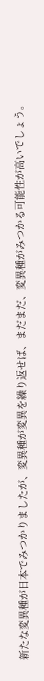新たな変異種が日本でみつかりましたが、変異種が変異を繰り返せば、まだまだ、変異種がみつかる可能性が高いでしょう。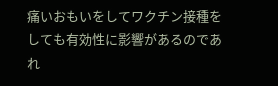痛いおもいをしてワクチン接種をしても有効性に影響があるのであれ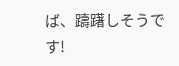ば、躊躇しそうです!